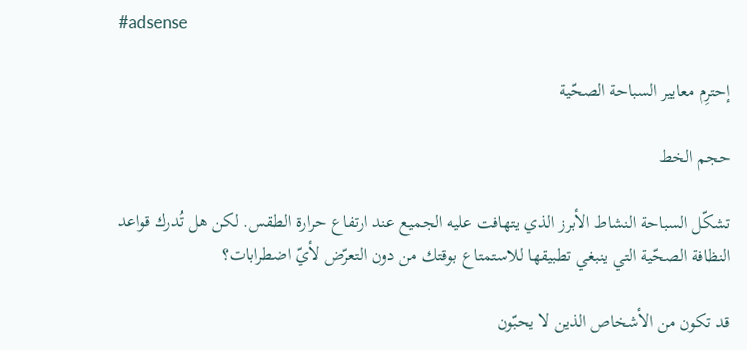#adsense

إحترِم معايير السباحة الصحّية

حجم الخط

تشكّل السباحة النشاط الأبرز الذي يتهافت عليه الجميع عند ارتفاع حرارة الطقس. لكن هل تُدرك قواعد النظافة الصحّية التي ينبغي تطبيقها للاستمتاع بوقتك من دون التعرّض لأيّ اضطرابات؟

قد تكون من الأشخاص الذين لا يحبّون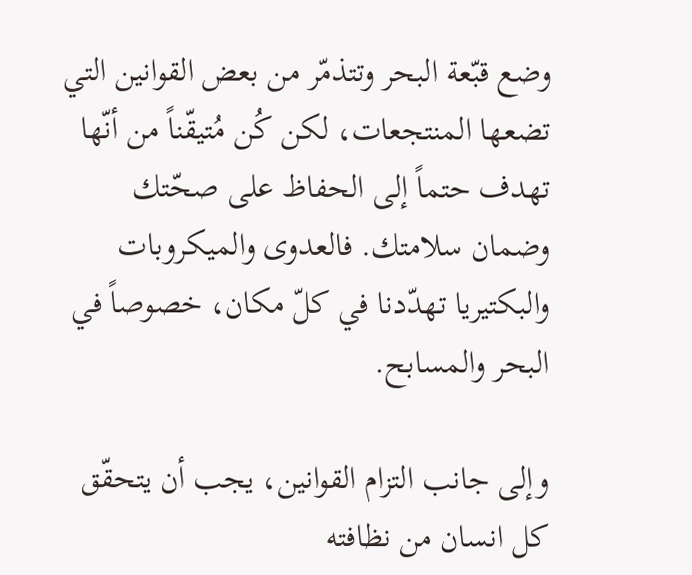وضع قبّعة البحر وتتذمّر من بعض القوانين التي تضعها المنتجعات، لكن كُن مُتيقّناً من أنّها تهدف حتماً إلى الحفاظ على صحّتك وضمان سلامتك. فالعدوى والميكروبات والبكتيريا تهدّدنا في كلّ مكان، خصوصاً في البحر والمسابح.

وإلى جانب التزام القوانين، يجب أن يتحقّق كل انسان من نظافته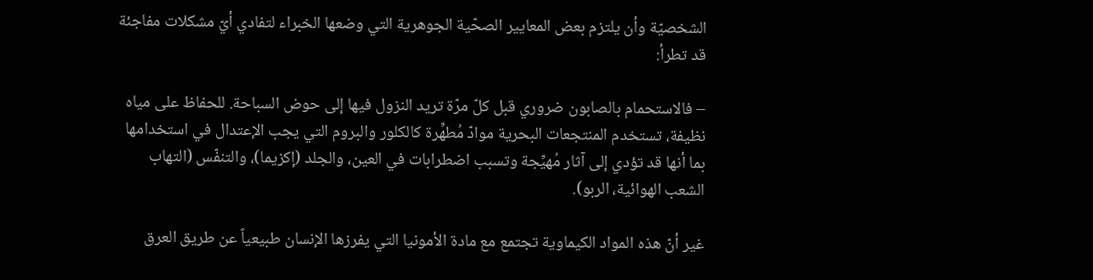الشخصيّة وأن يلتزم بعض المعايير الصحّية الجوهرية التي وضعها الخبراء لتفادي أيّ مشكلات مفاجئة قد تطرأ:

– فالاستحمام بالصابون ضروري قبل كلّ مرّة تريد النزول فيها إلى حوض السباحة. للحفاظ على مياه نظيفة، تستخدم المنتجعات البحرية موادّ مُطهِّرة كالكلور والبروم التي يجب الإعتدال في استخدامها بما أنها قد تؤدي إلى آثار مُهيِّجة وتسبب اضطرابات في العين، والجلد (إكزيما)، والتنفّس (التهاب الشعب الهوائية، الربو).

غير أنّ هذه المواد الكيماوية تجتمع مع مادة الأمونيا التي يفرزها الإنسان طبيعياً عن طريق العرق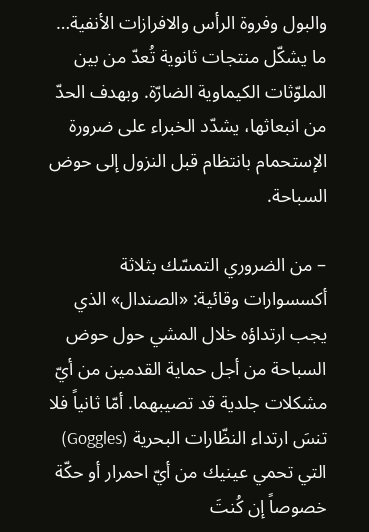والبول وفروة الرأس والافرازات الأنفية… ما يشكّل منتجات ثانوية تُعدّ من بين الملوّثات الكيماوية الضارّة. وبهدف الحدّ من انبعاثها، يشدّد الخبراء على ضرورة الإستحمام بانتظام قبل النزول إلى حوض السباحة.

– من الضروري التمسّك بثلاثة أكسسوارات وقائية: «الصندال» الذي يجب ارتداؤه خلال المشي حول حوض السباحة من أجل حماية القدمين من أيّ مشكلات جلدية قد تصيبهما. أمّا ثانياً فلا تنسَ ارتداء النظّارات البحرية (Goggles) التي تحمي عينيك من أيّ احمرار أو حكّة خصوصاً إن كُنتَ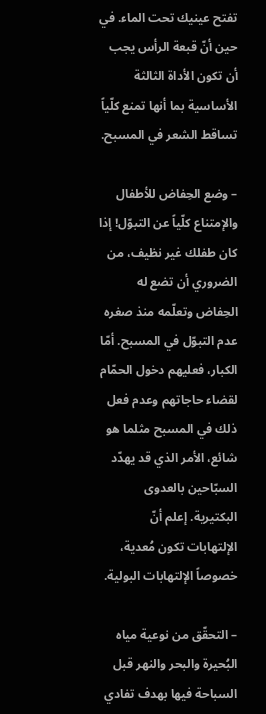تفتح عينيك تحت الماء. في حين أنّ قبعة الرأس يجب أن تكون الأداة الثالثة الأساسية بما أنها تمنع كلّياً تساقط الشعر في المسبح.

– وضع الحِفاض للأطفال والإمتناع كلّياً عن التبوّل! إذا كان طفلك غير نظيف، من الضروري أن تضع له الحِفاض وتعلّمه منذ صغره عدم التبوّل في المسبح. أمّا الكبار، فعليهم دخول الحمّام لقضاء حاجاتهم وعدم فعل ذلك في المسبح مثلما هو شائع، الأمر الذي قد يهدّد السبّاحين بالعدوى البكتيرية. إعلم أنّ الإلتهابات تكون مُعدية، خصوصاً الإلتهابات البولية.

– التحقّق من نوعية مياه البُحيرة والبحر والنهر قبل السباحة فيها بهدف تفادي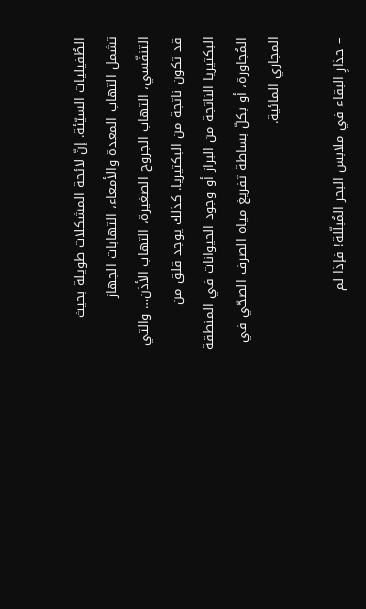الطُفيليات السيّئة. إنّ لائحة المشكلات طويلة بحيث تشمل التهاب المعدة والأمعاء، التهابات الجهاز التنفّسي، التهاب الجروح الصغيرة، التهاب الأذن… والتي قد تكون ناتجة من البكتيريا. كذلك يوجد قلق من البكتيريا الناتجة من البراز أو وجود الحيوانات في المنطقة المُجاورة، أو بكلّ بساطة تفريغ مياه الصرف الصحّي في المجاري المائية.

– حذارِ البقاء في ملابس البحر المُبلّلة! فإذا لم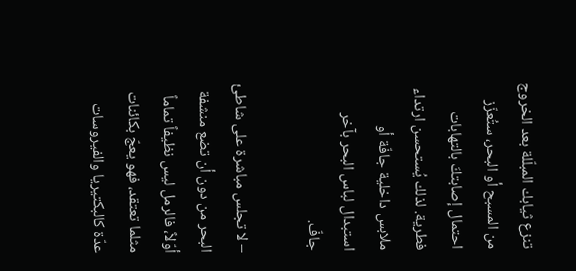تنزع ثيابك المبلّلة بعد الخروج من المسبح أو البحر، ستُعزّز احتمال إصابتكَ بالتهابات فطرية. لذلك يُستحسن ارتداء ملابس داخلية جافّة أو استبدال لباس البحر بآخر جافّ.

– لا تجلس مباشرة على شاطئ البحر من دون أن تضع منشفة أوّلاً، فالرمل ليس نظيفاً تماماً مثلما تعتقد، فهو يعجّ بكائنات عدّة كالبكتيريا والفيروسات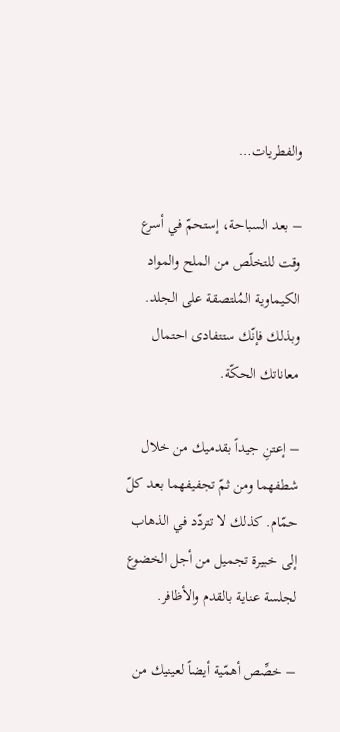والفطريات…

– بعد السباحة، إستحمّ في أسرع وقت للتخلّص من الملح والمواد الكيماوية المُلتصقة على الجلد. وبذلك فإنّك ستتفادى احتمال معاناتك الحكّة.

– إعتنِ جيداً بقدميك من خلال شطفهما ومن ثمّ تجفيفهما بعد كلّ حمّام. كذلك لا تتردّد في الذهاب إلى خبيرة تجميل من أجل الخضوع لجلسة عناية بالقدم والأظافر.

– خصِّص أهمّية أيضاً لعينيك من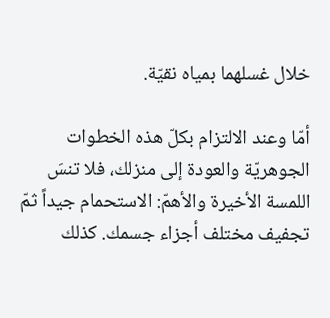خلال غسلهما بمياه نقيّة.

أمّا وعند الالتزام بكلّ هذه الخطوات الجوهريّة والعودة إلى منزلك، فلا تنسَ اللمسة الأخيرة والأهمّ: الاستحمام جيداً ثمّ تجفيف مختلف أجزاء جسمك. كذلك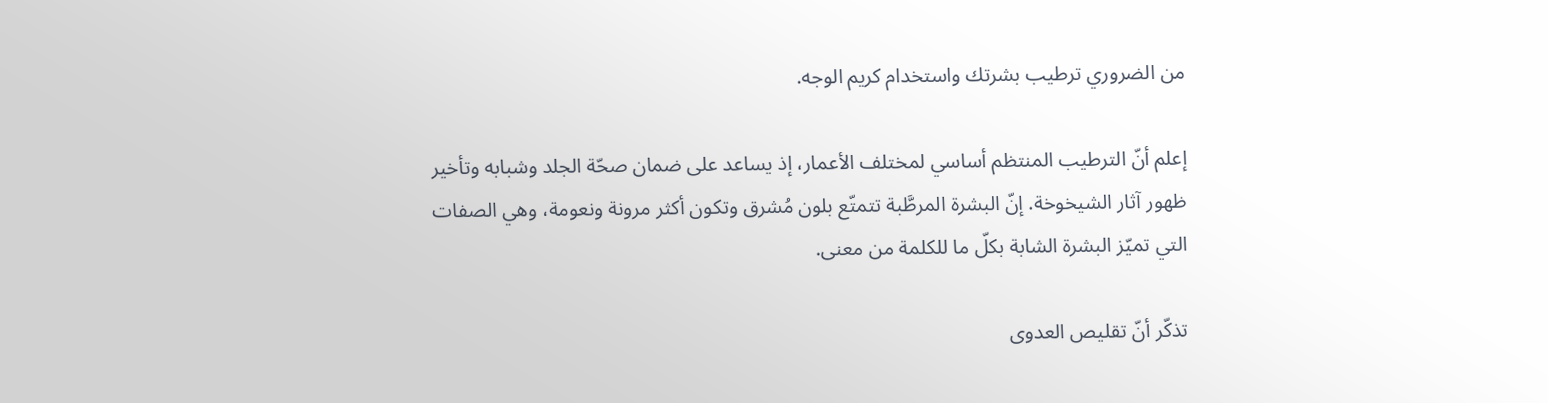من الضروري ترطيب بشرتك واستخدام كريم الوجه.

إعلم أنّ الترطيب المنتظم أساسي لمختلف الأعمار، إذ يساعد على ضمان صحّة الجلد وشبابه وتأخير ظهور آثار الشيخوخة. إنّ البشرة المرطَّبة تتمتّع بلون مُشرق وتكون أكثر مرونة ونعومة، وهي الصفات التي تميّز البشرة الشابة بكلّ ما للكلمة من معنى.

تذكّر أنّ تقليص العدوى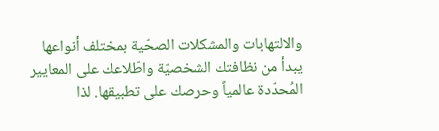والالتهابات والمشكلات الصحّية بمختلف أنواعها يبدأ من نظافتك الشخصيّة واطّلاعك على المعايير المُحدّدة عالمياً وحرصك على تطبيقها. لذا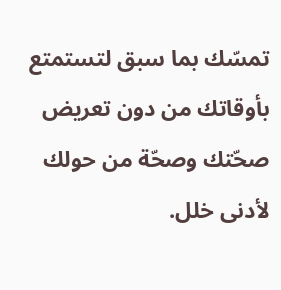تمسّك بما سبق لتستمتع بأوقاتك من دون تعريض صحّتك وصحّة من حولك لأدنى خلل.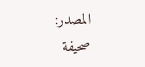المصدر:
صحيفة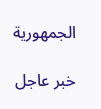الجمهورية

خبر عاجل